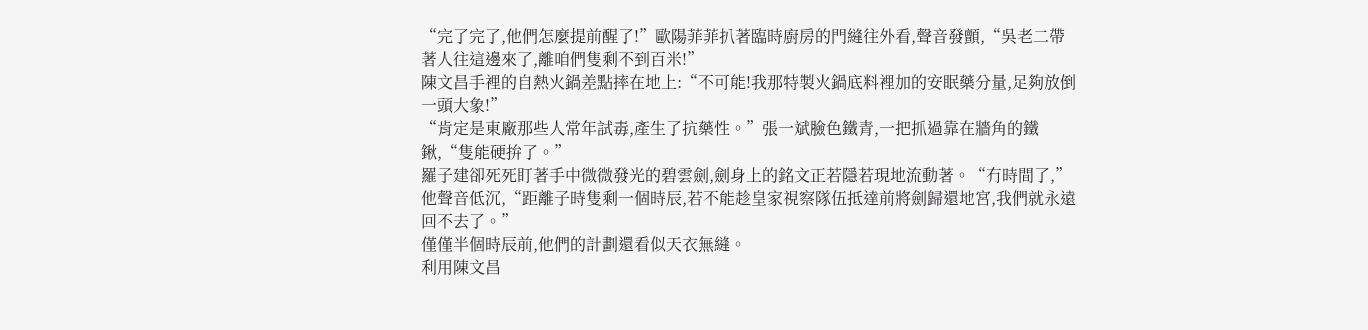“完了完了,他們怎麼提前醒了!”歐陽菲菲扒著臨時廚房的門縫往外看,聲音發顫,“吳老二帶著人往這邊來了,離咱們隻剩不到百米!”
陳文昌手裡的自熱火鍋差點摔在地上:“不可能!我那特製火鍋底料裡加的安眠藥分量,足夠放倒一頭大象!”
“肯定是東廠那些人常年試毒,產生了抗藥性。”張一斌臉色鐵青,一把抓過靠在牆角的鐵鍬,“隻能硬拚了。”
羅子建卻死死盯著手中微微發光的碧雲劍,劍身上的銘文正若隱若現地流動著。“冇時間了,”他聲音低沉,“距離子時隻剩一個時辰,若不能趁皇家視察隊伍抵達前將劍歸還地宮,我們就永遠回不去了。”
僅僅半個時辰前,他們的計劃還看似天衣無縫。
利用陳文昌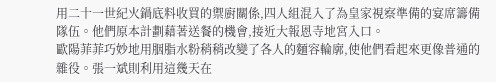用二十一世紀火鍋底料收買的禦廚關係,四人組混入了為皇家視察準備的宴席籌備隊伍。他們原本計劃藉著送餐的機會,接近大報恩寺地宮入口。
歐陽菲菲巧妙地用胭脂水粉稍稍改變了各人的麵容輪廓,使他們看起來更像普通的雜役。張一斌則利用這幾天在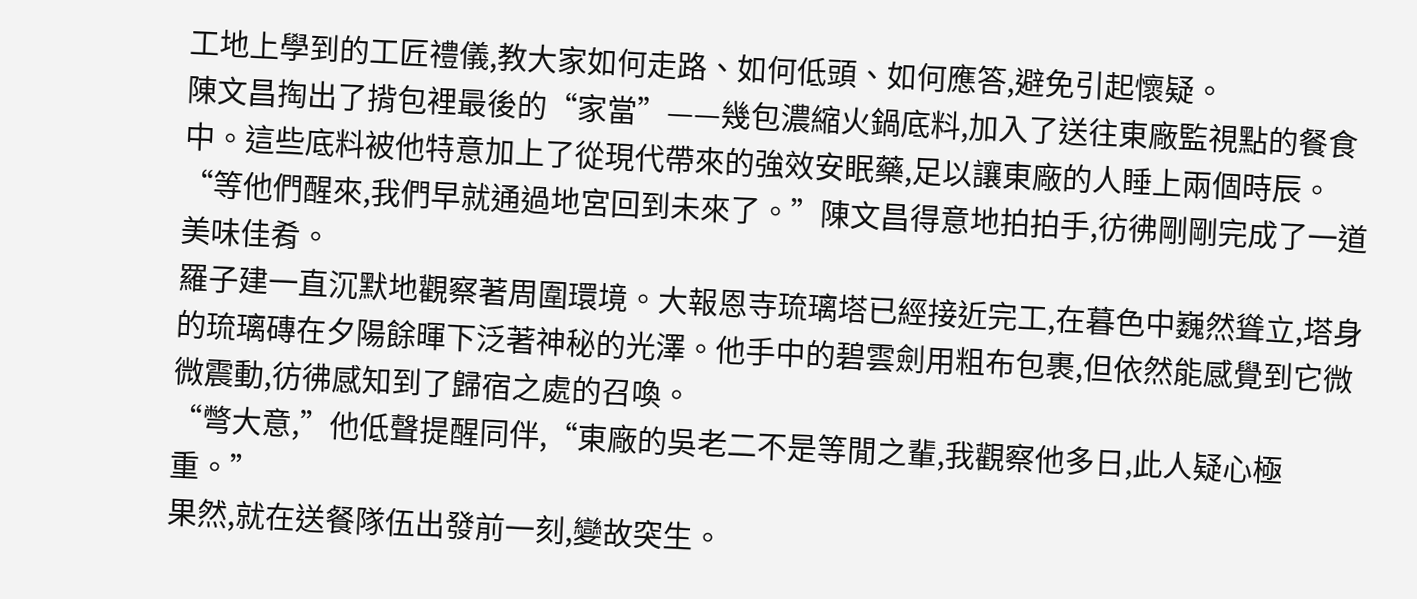工地上學到的工匠禮儀,教大家如何走路、如何低頭、如何應答,避免引起懷疑。
陳文昌掏出了揹包裡最後的“家當”——幾包濃縮火鍋底料,加入了送往東廠監視點的餐食中。這些底料被他特意加上了從現代帶來的強效安眠藥,足以讓東廠的人睡上兩個時辰。
“等他們醒來,我們早就通過地宮回到未來了。”陳文昌得意地拍拍手,彷彿剛剛完成了一道美味佳肴。
羅子建一直沉默地觀察著周圍環境。大報恩寺琉璃塔已經接近完工,在暮色中巍然聳立,塔身的琉璃磚在夕陽餘暉下泛著神秘的光澤。他手中的碧雲劍用粗布包裹,但依然能感覺到它微微震動,彷彿感知到了歸宿之處的召喚。
“彆大意,”他低聲提醒同伴,“東廠的吳老二不是等閒之輩,我觀察他多日,此人疑心極重。”
果然,就在送餐隊伍出發前一刻,變故突生。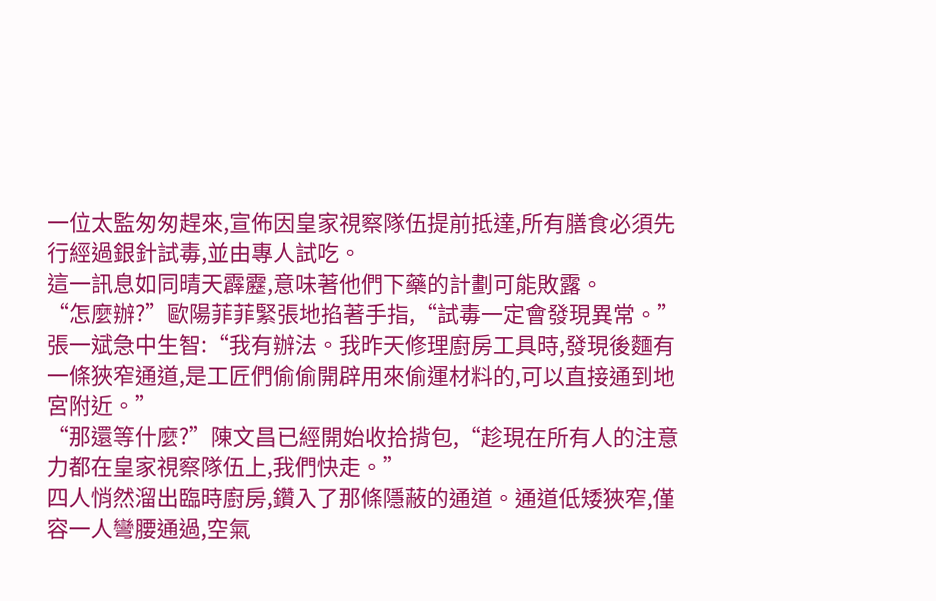一位太監匆匆趕來,宣佈因皇家視察隊伍提前抵達,所有膳食必須先行經過銀針試毒,並由專人試吃。
這一訊息如同晴天霹靂,意味著他們下藥的計劃可能敗露。
“怎麼辦?”歐陽菲菲緊張地掐著手指,“試毒一定會發現異常。”
張一斌急中生智:“我有辦法。我昨天修理廚房工具時,發現後麵有一條狹窄通道,是工匠們偷偷開辟用來偷運材料的,可以直接通到地宮附近。”
“那還等什麼?”陳文昌已經開始收拾揹包,“趁現在所有人的注意力都在皇家視察隊伍上,我們快走。”
四人悄然溜出臨時廚房,鑽入了那條隱蔽的通道。通道低矮狹窄,僅容一人彎腰通過,空氣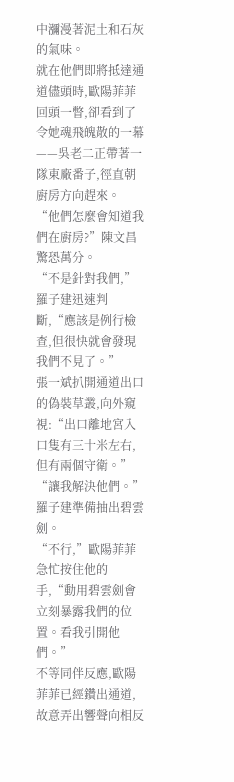中瀰漫著泥土和石灰的氣味。
就在他們即將抵達通道儘頭時,歐陽菲菲回頭一瞥,卻看到了令她魂飛魄散的一幕——吳老二正帶著一隊東廠番子,徑直朝廚房方向趕來。
“他們怎麼會知道我們在廚房?”陳文昌驚恐萬分。
“不是針對我們,”羅子建迅速判斷,“應該是例行檢查,但很快就會發現我們不見了。”
張一斌扒開通道出口的偽裝草叢,向外窺視:“出口離地宮入口隻有三十米左右,但有兩個守衛。”
“讓我解決他們。”羅子建準備抽出碧雲劍。
“不行,”歐陽菲菲急忙按住他的手,“動用碧雲劍會立刻暴露我們的位置。看我引開他們。”
不等同伴反應,歐陽菲菲已經鑽出通道,故意弄出響聲向相反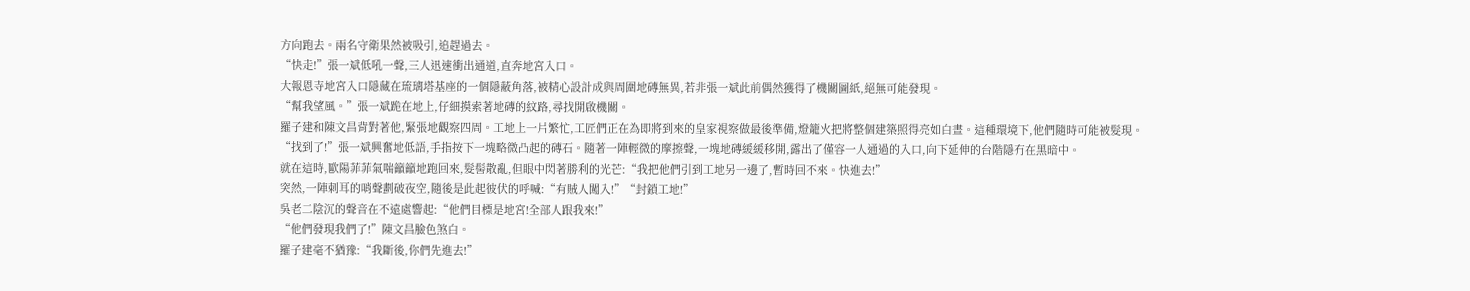方向跑去。兩名守衛果然被吸引,追趕過去。
“快走!”張一斌低吼一聲,三人迅速衝出通道,直奔地宮入口。
大報恩寺地宮入口隱藏在琉璃塔基座的一個隱蔽角落,被精心設計成與周圍地磚無異,若非張一斌此前偶然獲得了機關圖紙,絕無可能發現。
“幫我望風。”張一斌跪在地上,仔細摸索著地磚的紋路,尋找開啟機關。
羅子建和陳文昌背對著他,緊張地觀察四周。工地上一片繁忙,工匠們正在為即將到來的皇家視察做最後準備,燈籠火把將整個建築照得亮如白晝。這種環境下,他們隨時可能被髮現。
“找到了!”張一斌興奮地低語,手指按下一塊略微凸起的磚石。隨著一陣輕微的摩擦聲,一塊地磚緩緩移開,露出了僅容一人通過的入口,向下延伸的台階隱冇在黑暗中。
就在這時,歐陽菲菲氣喘籲籲地跑回來,髮髻散亂,但眼中閃著勝利的光芒:“我把他們引到工地另一邊了,暫時回不來。快進去!”
突然,一陣刺耳的哨聲劃破夜空,隨後是此起彼伏的呼喊:“有賊人闖入!”“封鎖工地!”
吳老二陰沉的聲音在不遠處響起:“他們目標是地宮!全部人跟我來!”
“他們發現我們了!”陳文昌臉色煞白。
羅子建毫不猶豫:“我斷後,你們先進去!”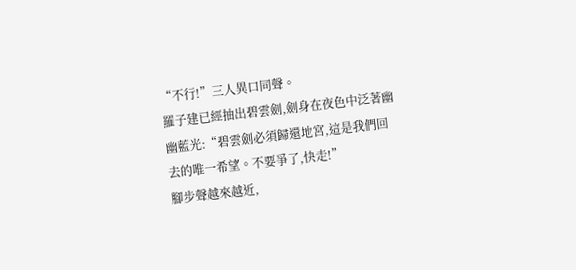“不行!”三人異口同聲。
羅子建已經抽出碧雲劍,劍身在夜色中泛著幽幽藍光:“碧雲劍必須歸還地宮,這是我們回去的唯一希望。不要爭了,快走!”
腳步聲越來越近,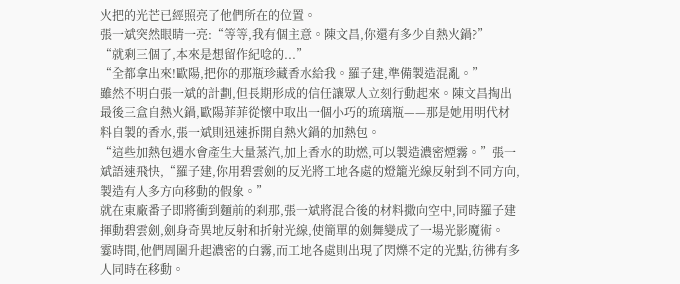火把的光芒已經照亮了他們所在的位置。
張一斌突然眼睛一亮:“等等,我有個主意。陳文昌,你還有多少自熱火鍋?”
“就剩三個了,本來是想留作紀唸的...”
“全都拿出來!歐陽,把你的那瓶珍藏香水給我。羅子建,準備製造混亂。”
雖然不明白張一斌的計劃,但長期形成的信任讓眾人立刻行動起來。陳文昌掏出最後三盒自熱火鍋,歐陽菲菲從懷中取出一個小巧的琉璃瓶——那是她用明代材料自製的香水,張一斌則迅速拆開自熱火鍋的加熱包。
“這些加熱包遇水會產生大量蒸汽,加上香水的助燃,可以製造濃密煙霧。”張一斌語速飛快,“羅子建,你用碧雲劍的反光將工地各處的燈籠光線反射到不同方向,製造有人多方向移動的假象。”
就在東廠番子即將衝到麵前的刹那,張一斌將混合後的材料撒向空中,同時羅子建揮動碧雲劍,劍身奇異地反射和折射光線,使簡單的劍舞變成了一場光影魔術。
霎時間,他們周圍升起濃密的白霧,而工地各處則出現了閃爍不定的光點,彷彿有多人同時在移動。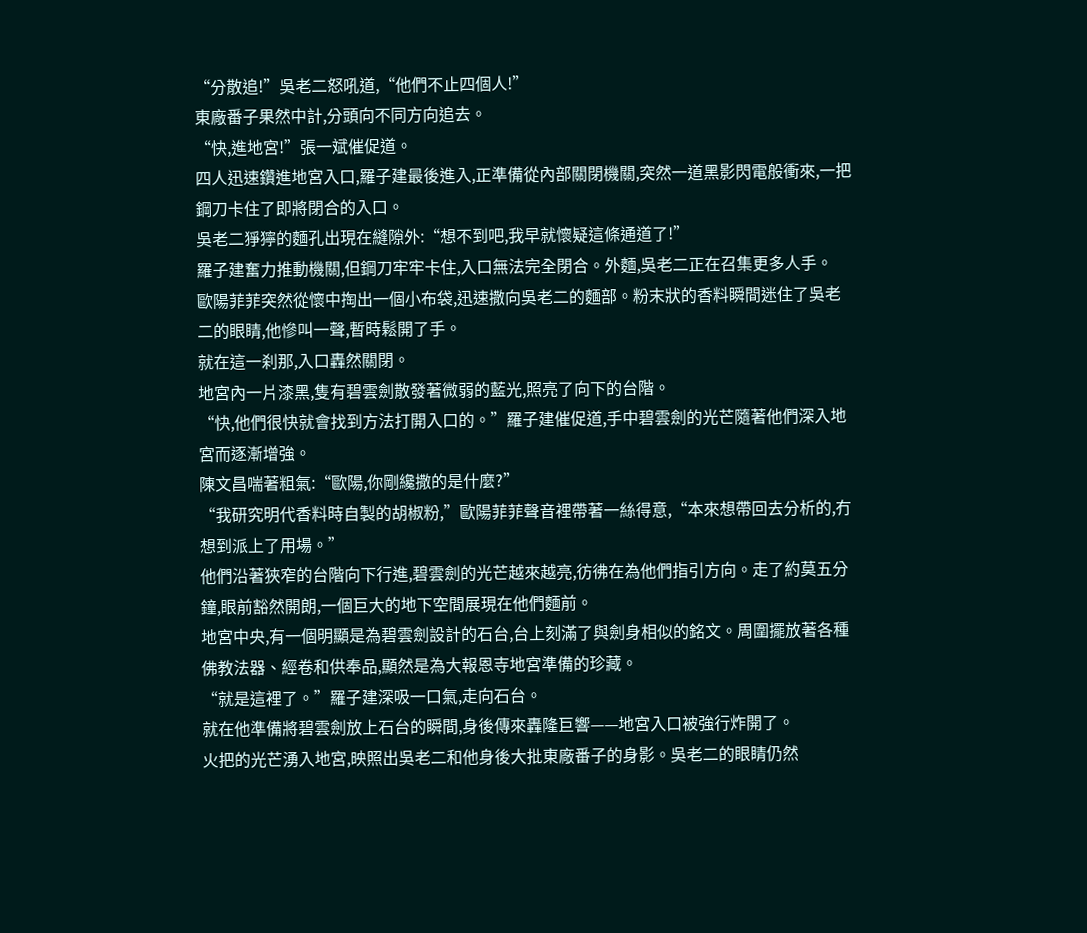“分散追!”吳老二怒吼道,“他們不止四個人!”
東廠番子果然中計,分頭向不同方向追去。
“快,進地宮!”張一斌催促道。
四人迅速鑽進地宮入口,羅子建最後進入,正準備從內部關閉機關,突然一道黑影閃電般衝來,一把鋼刀卡住了即將閉合的入口。
吳老二猙獰的麵孔出現在縫隙外:“想不到吧,我早就懷疑這條通道了!”
羅子建奮力推動機關,但鋼刀牢牢卡住,入口無法完全閉合。外麵,吳老二正在召集更多人手。
歐陽菲菲突然從懷中掏出一個小布袋,迅速撒向吳老二的麵部。粉末狀的香料瞬間迷住了吳老二的眼睛,他慘叫一聲,暫時鬆開了手。
就在這一刹那,入口轟然關閉。
地宮內一片漆黑,隻有碧雲劍散發著微弱的藍光,照亮了向下的台階。
“快,他們很快就會找到方法打開入口的。”羅子建催促道,手中碧雲劍的光芒隨著他們深入地宮而逐漸增強。
陳文昌喘著粗氣:“歐陽,你剛纔撒的是什麼?”
“我研究明代香料時自製的胡椒粉,”歐陽菲菲聲音裡帶著一絲得意,“本來想帶回去分析的,冇想到派上了用場。”
他們沿著狹窄的台階向下行進,碧雲劍的光芒越來越亮,彷彿在為他們指引方向。走了約莫五分鐘,眼前豁然開朗,一個巨大的地下空間展現在他們麵前。
地宮中央,有一個明顯是為碧雲劍設計的石台,台上刻滿了與劍身相似的銘文。周圍擺放著各種佛教法器、經卷和供奉品,顯然是為大報恩寺地宮準備的珍藏。
“就是這裡了。”羅子建深吸一口氣,走向石台。
就在他準備將碧雲劍放上石台的瞬間,身後傳來轟隆巨響——地宮入口被強行炸開了。
火把的光芒湧入地宮,映照出吳老二和他身後大批東廠番子的身影。吳老二的眼睛仍然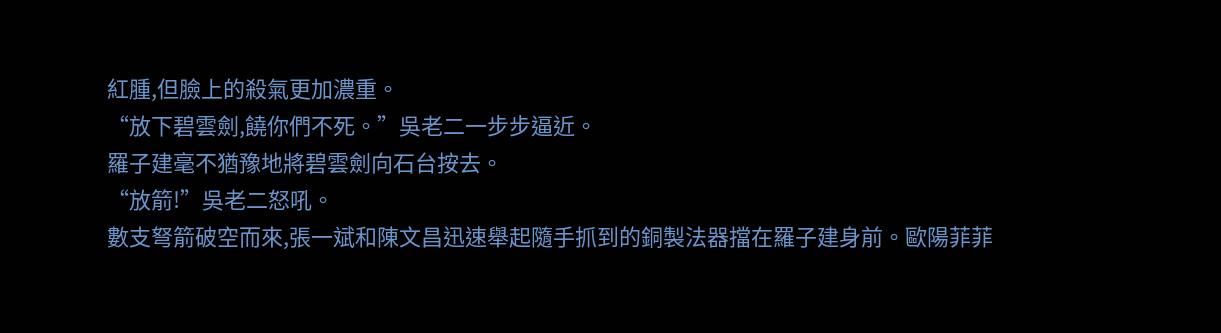紅腫,但臉上的殺氣更加濃重。
“放下碧雲劍,饒你們不死。”吳老二一步步逼近。
羅子建毫不猶豫地將碧雲劍向石台按去。
“放箭!”吳老二怒吼。
數支弩箭破空而來,張一斌和陳文昌迅速舉起隨手抓到的銅製法器擋在羅子建身前。歐陽菲菲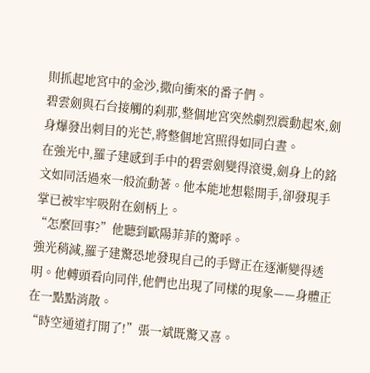則抓起地宮中的金沙,撒向衝來的番子們。
碧雲劍與石台接觸的刹那,整個地宮突然劇烈震動起來,劍身爆發出刺目的光芒,將整個地宮照得如同白晝。
在強光中,羅子建感到手中的碧雲劍變得滾燙,劍身上的銘文如同活過來一般流動著。他本能地想鬆開手,卻發現手掌已被牢牢吸附在劍柄上。
“怎麼回事?”他聽到歐陽菲菲的驚呼。
強光稍減,羅子建驚恐地發現自己的手臂正在逐漸變得透明。他轉頭看向同伴,他們也出現了同樣的現象——身體正在一點點消散。
“時空通道打開了!”張一斌既驚又喜。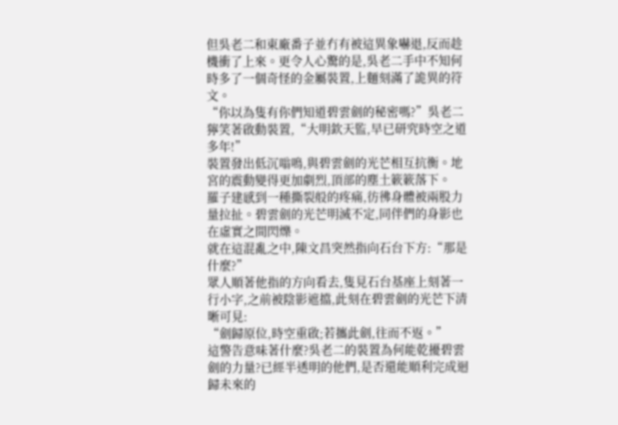但吳老二和東廠番子並冇有被這異象嚇退,反而趁機衝了上來。更令人心驚的是,吳老二手中不知何時多了一個奇怪的金屬裝置,上麵刻滿了詭異的符文。
“你以為隻有你們知道碧雲劍的秘密嗎?”吳老二獰笑著啟動裝置,“大明欽天監,早已研究時空之道多年!”
裝置發出低沉嗡鳴,與碧雲劍的光芒相互抗衡。地宮的震動變得更加劇烈,頂部的塵土簌簌落下。
羅子建感到一種撕裂般的疼痛,彷彿身體被兩股力量拉扯。碧雲劍的光芒明滅不定,同伴們的身影也在虛實之間閃爍。
就在這混亂之中,陳文昌突然指向石台下方:“那是什麼?”
眾人順著他指的方向看去,隻見石台基座上刻著一行小字,之前被陰影遮擋,此刻在碧雲劍的光芒下清晰可見:
“劍歸原位,時空重啟;若攜此劍,往而不返。”
這警告意味著什麼?吳老二的裝置為何能乾擾碧雲劍的力量?已經半透明的他們,是否還能順利完成迴歸未來的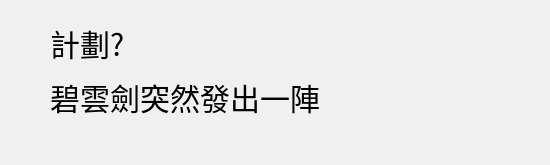計劃?
碧雲劍突然發出一陣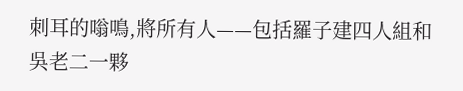刺耳的嗡鳴,將所有人——包括羅子建四人組和吳老二一夥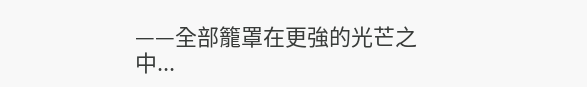——全部籠罩在更強的光芒之中...